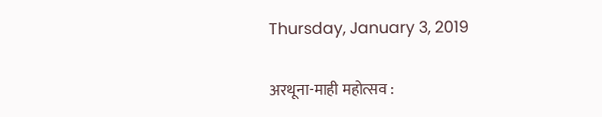Thursday, January 3, 2019

अरथूना-माही महोत्सव :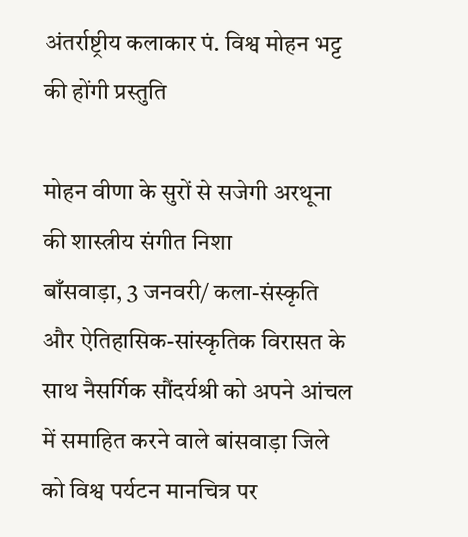अंतर्राष्ट्रीय कलाकार पं. विश्व मोहन भट्ट की होंगी प्रस्तुति

मोहन वीणा के सुरों से सजेगी अरथूना की शास्त्रीय संगीत निशा
बाँसवाड़ा, 3 जनवरी/ कला-संस्कृति और ऐतिहासिक-सांस्कृतिक विरासत के साथ नैसर्गिक सौंदर्यश्री को अपने आंचल में समाहित करने वाले बांसवाड़ा जिले को विश्व पर्यटन मानचित्र पर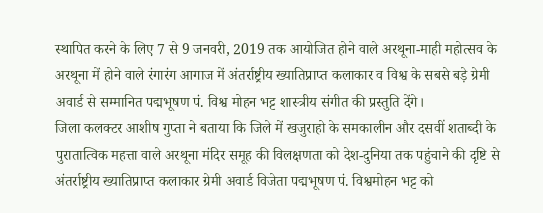स्थापित करने के लिए 7 से 9 जनवरी, 2019 तक आयोजित होने वाले अरथूना-माही महोत्सव के अरथूना में होने वाले रंगारंग आगाज में अंतर्राष्ट्रीय ख्यातिप्राप्त कलाकार व विश्व के सबसे बड़े ग्रेमी अवार्ड से सम्मानित पद्मभूषण पं. विश्व मोहन भट्ट शास्त्रीय संगीत की प्रस्तुति देंगे।
जिला कलक्टर आशीष गुप्ता ने बताया कि जिले में खजुराहो के समकालीन और दसवीं शताब्दी के पुरातात्विक महत्ता वाले अरथूना मंदिर समूह की विलक्षणता को देश-दुनिया तक पहुंचाने की दृष्टि से अंतर्राष्ट्रीय ख्यातिप्राप्त कलाकार ग्रेमी अवार्ड विजेता पद्मभूषण पं. विश्वमोहन भट्ट को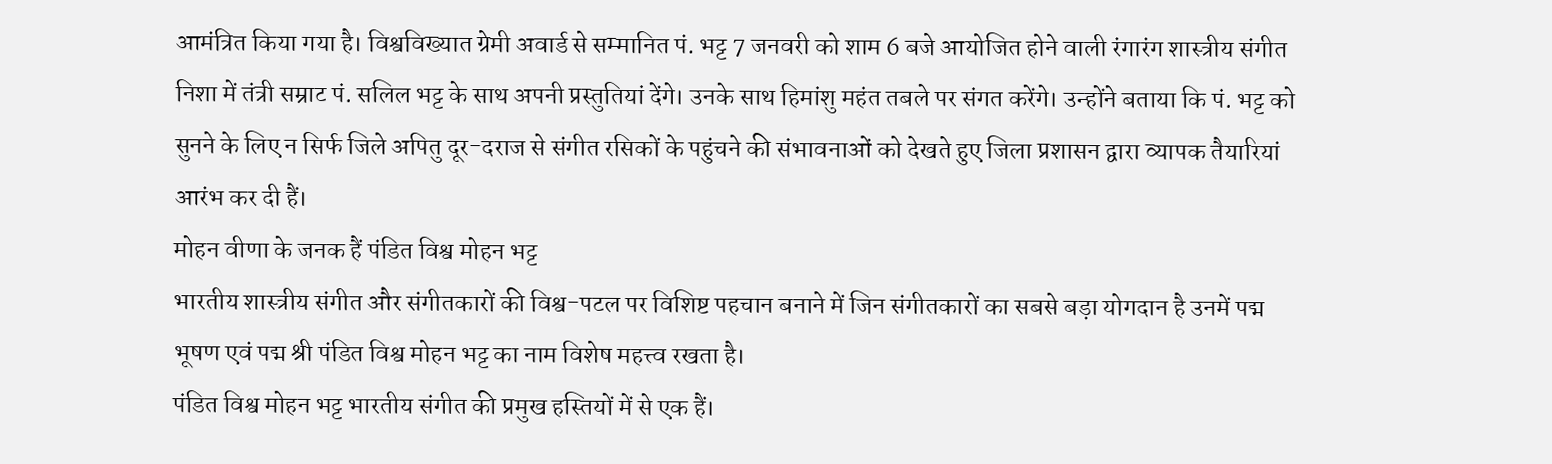आमंत्रित किया गया है। विश्वविख्यात ग्रेमी अवार्ड से सम्मानित पं. भट्ट 7 जनवरी को शाम 6 बजे आयोजित होने वाली रंगारंग शास्त्रीय संगीत निशा में तंत्री सम्राट पं. सलिल भट्ट के साथ अपनी प्रस्तुतियां देंगे। उनके साथ हिमांशु महंत तबले पर संगत करेंगे। उन्होंने बताया कि पं. भट्ट को सुनने के लिए न सिर्फ जिले अपितु दूर-दराज से संगीत रसिकों के पहुंचने की संभावनाओं को देखते हुए जिला प्रशासन द्वारा व्यापक तैयारियां आरंभ कर दी हैं।
मोहन वीणा के जनक हैं पंडित विश्व मोहन भट्ट
भारतीय शास्त्रीय संगीत और संगीतकारों की विश्व-पटल पर विशिष्ट पहचान बनाने में जिन संगीतकारों का सबसे बड़ा योगदान है उनमें पद्म भूषण एवं पद्म श्री पंडित विश्व मोहन भट्ट का नाम विशेष महत्त्व रखता है।
पंडित विश्व मोहन भट्ट भारतीय संगीत की प्रमुख हस्तियों में से एक हैं।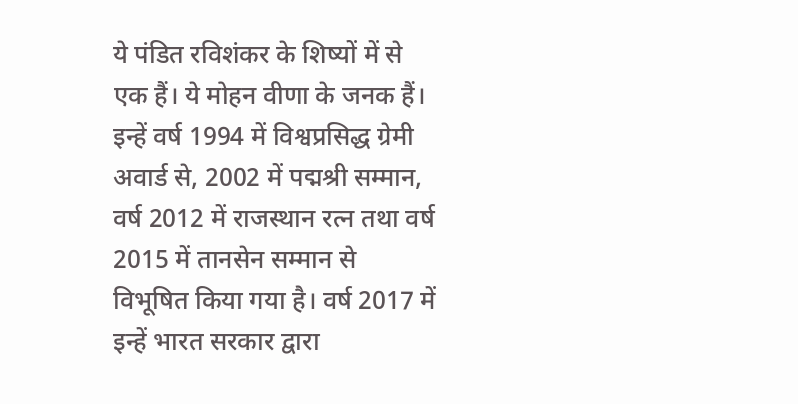ये पंडित रविशंकर के शिष्यों में से एक हैं। ये मोहन वीणा के जनक हैं। इन्हें वर्ष 1994 में विश्वप्रसिद्ध ग्रेमी अवार्ड से, 2002 में पद्मश्री सम्मान, वर्ष 2012 में राजस्थान रत्न तथा वर्ष 2015 में तानसेन सम्मान से विभूषित किया गया है। वर्ष 2017 में इन्हें भारत सरकार द्वारा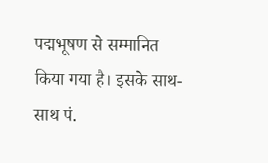पद्मभूषण से सम्मानित किया गया है। इसके साथ-साथ पं.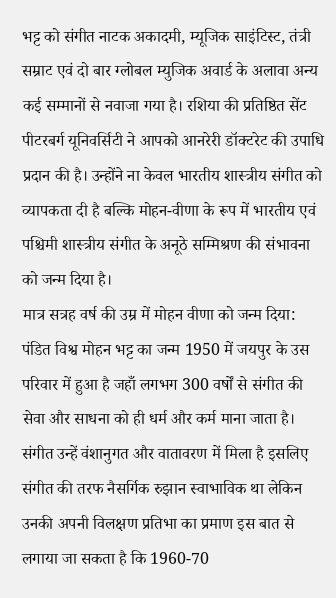भट्ट को संगीत नाटक अकादमी, म्यूजिक साइंटिस्ट, तंत्री सम्राट एवं दो बार ग्लोबल म्युजिक अवार्ड के अलावा अन्य कई सम्मानों से नवाजा गया है। रशिया की प्रतिष्ठित सेंट पीटरबर्ग यूनिवर्सिटी ने आपको आनरेरी डॉक्टरेट की उपाधि प्रदान की है। उन्होंने ना केवल भारतीय शास्त्रीय संगीत को व्यापकता दी है बल्कि मोहन-वीणा के रूप में भारतीय एवं पश्चिमी शास्त्रीय संगीत के अनूठे सम्मिश्रण की संभावना को जन्म दिया है।
मात्र सत्रह वर्ष की उम्र में मोहन वीणा को जन्म दिया:
पंडित विश्व मोहन भट्ट का जन्म 1950 में जयपुर के उस परिवार में हुआ है जहाँ लगभग 300 वर्षों से संगीत की सेवा और साधना को ही धर्म और कर्म माना जाता है। संगीत उन्हें वंशानुगत और वातावरण में मिला है इसलिए संगीत की तरफ नैसर्गिक रुझान स्वाभाविक था लेकिन उनकी अपनी विलक्षण प्रतिभा का प्रमाण इस बात से लगाया जा सकता है कि 1960-70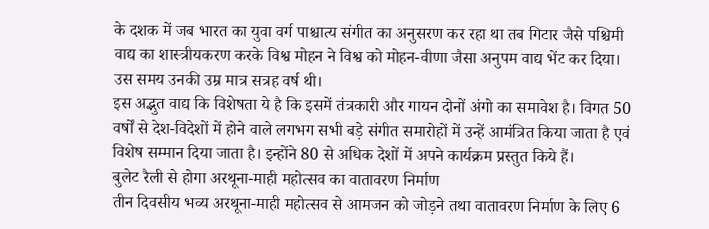के दशक में जब भारत का युवा वर्ग पाश्चात्य संगीत का अनुसरण कर रहा था तब गिटार जैसे पश्चिमी वाद्य का शास्त्रीयकरण करके विश्व मोहन ने विश्व को मोहन-वीणा जैसा अनुपम वाद्य भेंट कर दिया। उस समय उनकी उम्र मात्र सत्रह वर्ष थी।
इस अद्भुत वाद्य कि विशेषता ये है कि इसमें तंत्रकारी और गायन दोनों अंगो का समावेश है। विगत 50 वर्षों से देश-विदेशों में होने वाले लगभग सभी बड़े संगीत समारोहों में उन्हें आमंत्रित किया जाता है एवं विशेष सम्मान दिया जाता है। इन्होंने 80 से अधिक देशों में अपने कार्यक्रम प्रस्तुत किये हैं।
बुलेट रैली से होगा अरथूना-माही महोत्सव का वातावरण निर्माण
तीन दिवसीय भव्य अरथूना-माही महोत्सव से आमजन को जोड़ने तथा वातावरण निर्माण के लिए 6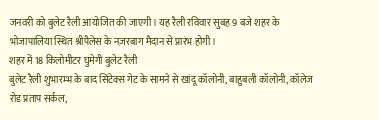जनवरी को बुलेट रैली आयोजित की जाएगी। यह रैली रविवार सुबह 9 बजे शहर के भोजापालिया स्थित श्रीपैलेस के नज़रबाग मैदान से प्रारंभ होगी।
शहर में 18 किलोमीटर घुमेगी बुलेट रैली
बुलेट रैली शुभारम्भ के बाद सिंटेक्स गेट के सामने से खांदू कॉलोनी, बाहुबली कॉलोनी, कॉलेज रोड प्रताप सर्कल,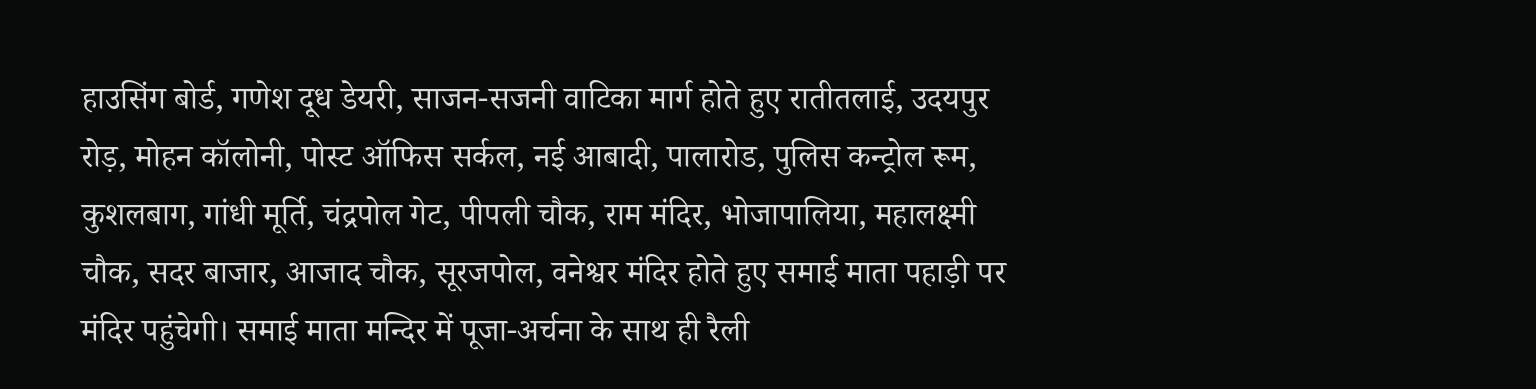हाउसिंग बोर्ड, गणेश दूध डेयरी, साजन-सजनी वाटिका मार्ग होते हुए रातीतलाई, उदयपुर रोड़, मोहन कॉलोनी, पोस्ट ऑफिस सर्कल, नई आबादी, पालारोड, पुलिस कन्ट्रोल रूम, कुशलबाग, गांधी मूर्ति, चंद्रपोल गेट, पीपली चौक, राम मंदिर, भोजापालिया, महालक्ष्मी चौक, सदर बाजार, आजाद चौक, सूरजपोल, वनेश्वर मंदिर होते हुए समाई माता पहाड़ी पर मंदिर पहुंचेगी। समाई माता मन्दिर में पूजा-अर्चना के साथ ही रैली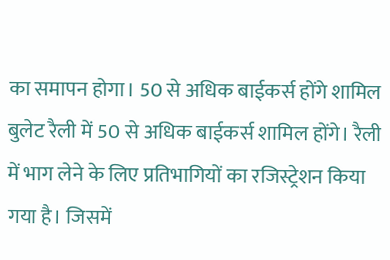का समापन होगा। 50 से अधिक बाईकर्स होंगे शामिल
बुलेट रैली में 50 से अधिक बाईकर्स शामिल होंगे। रैली में भाग लेने के लिए प्रतिभागियों का रजिस्ट्रेशन किया गया है। जिसमें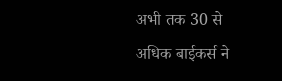अभी तक 30 से अधिक बाईकर्स ने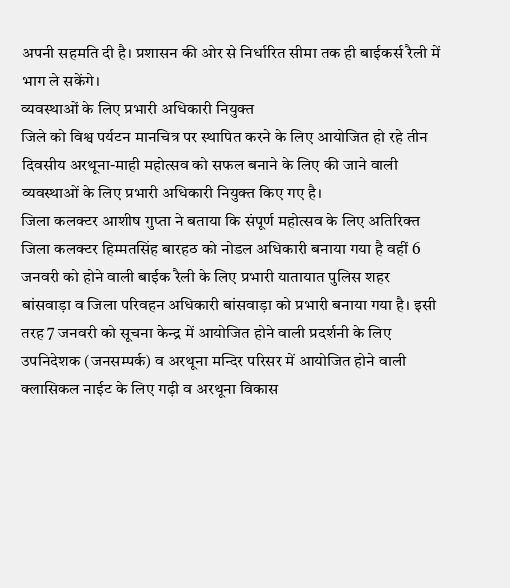अपनी सहमति दी है। प्रशासन की ओर से निर्धारित सीमा तक ही बाईकर्स रैली में भाग ले सकेंगे।
व्यवस्थाओं के लिए प्रभारी अधिकारी नियुक्त
जिले को विश्व पर्यटन मानचित्र पर स्थापित करने के लिए आयोजित हो रहे तीन दिवसीय अरथूना-माही महोत्सव को सफल बनाने के लिए की जाने वाली व्यवस्थाओं के लिए प्रभारी अधिकारी नियुक्त किए गए है।
जिला कलक्टर आशीष गुप्ता ने बताया कि संपूर्ण महोत्सव के लिए अतिरिक्त जिला कलक्टर हिम्मतसिंह बारहठ को नोडल अधिकारी बनाया गया है वहीं 6 जनवरी को होने वाली बाईक रैली के लिए प्रभारी यातायात पुलिस शहर बांसवाड़ा व जिला परिवहन अधिकारी बांसवाड़ा को प्रभारी बनाया गया है। इसी तरह 7 जनवरी को सूचना केन्द्र में आयोजित होने वाली प्रदर्शनी के लिए उपनिदेशक (जनसम्पर्क) व अरथूना मन्दिर परिसर में आयोजित होने वाली क्लासिकल नाईट के लिए गढ़ी व अरथूना विकास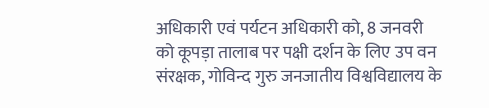अधिकारी एवं पर्यटन अधिकारी को, 8 जनवरी को कूपड़ा तालाब पर पक्षी दर्शन के लिए उप वन संरक्षक, गोविन्द गुरु जनजातीय विश्वविद्यालय के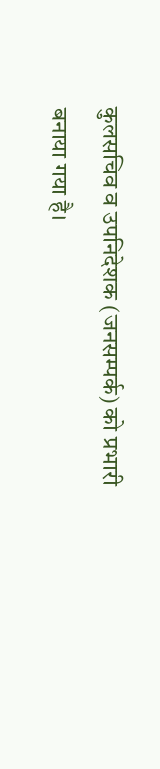कुलसचिव व उपनिदेशक (जनसम्पर्क) को प्रभारी बनाया गया है।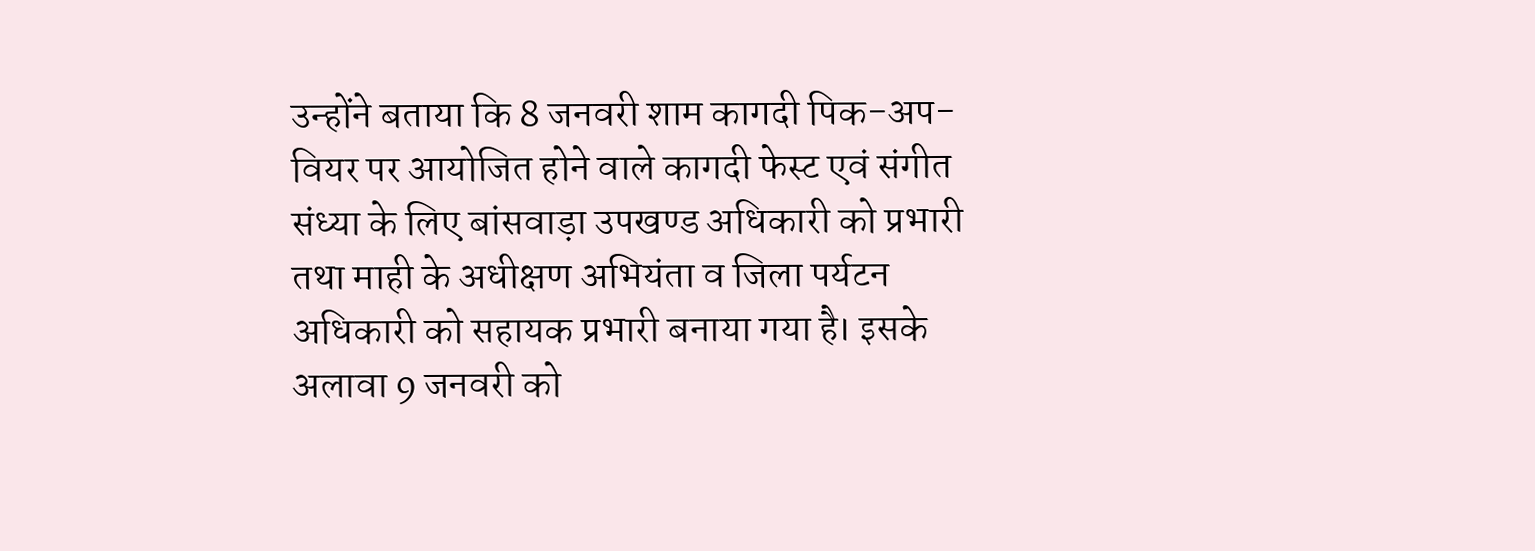उन्होंने बताया कि 8 जनवरी शाम कागदी पिक-अप-वियर पर आयोजित होने वाले कागदी फेस्ट एवं संगीत संध्या के लिए बांसवाड़ा उपखण्ड अधिकारी को प्रभारी तथा माही के अधीक्षण अभियंता व जिला पर्यटन अधिकारी को सहायक प्रभारी बनाया गया है। इसके अलावा 9 जनवरी को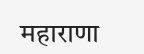महाराणा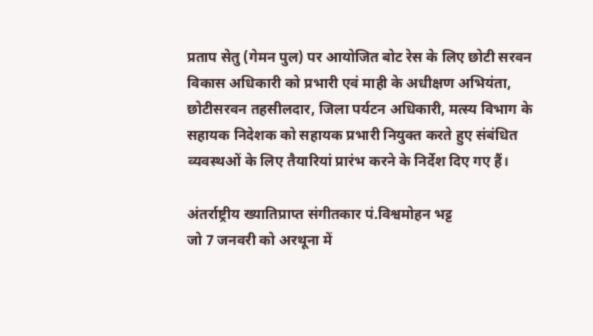प्रताप सेतु (गेमन पुल) पर आयोजित बोट रेस के लिए छोटी सरवन विकास अधिकारी को प्रभारी एवं माही के अधीक्षण अभियंता, छोटीसरवन तहसीलदार, जिला पर्यटन अधिकारी, मत्स्य विभाग के सहायक निदेशक को सहायक प्रभारी नियुक्त करते हुए संबंधित व्यवस्थओं के लिए तैयारियां प्रारंभ करने के निर्देश दिए गए हैं।

अंतर्राष्ट्रीय ख्यातिप्राप्त संगीतकार पं.विश्वमोहन भट्ट
जो 7 जनवरी को अरथूना में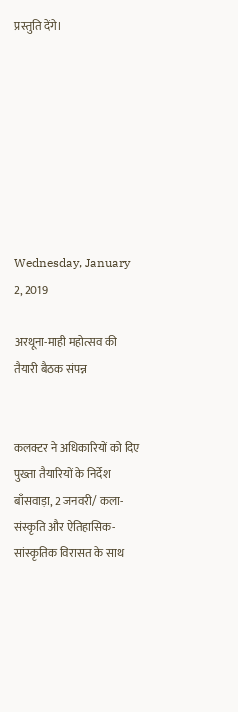प्रस्तुति देंगे।








Wednesday, January 2, 2019

अरथूना-माही महोत्सव की तैयारी बैठक संपन्न


कलक्टर ने अधिकारियों को दिए पुख्ता तैयारियों के निर्देश
बाँसवाड़ा, 2 जनवरी/ कला-संस्कृति और ऐतिहासिक-सांस्कृतिक विरासत के साथ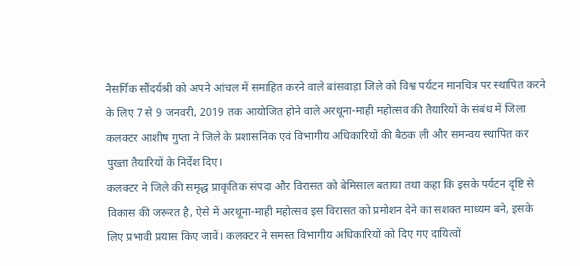नैसर्गिक सौंदर्यश्री को अपने आंचल में समाहित करने वाले बांसवाड़ा जिले को विश्व पर्यटन मानचित्र पर स्थापित करने के लिए 7 से 9 जनवरी, 2019 तक आयोजित होने वाले अरथूना-माही महोत्सव की तैयारियों के संबंध में जिला कलक्टर आशीष गुप्ता ने जिले के प्रशासनिक एवं विभागीय अधिकारियों की बैठक ली और समन्वय स्थापित कर पुख्ता तैयारियों के निर्देश दिए।
कलक्टर ने जिले की समृद्ध प्राकृतिक संपदा और विरासत को बेमिसाल बताया तथा कहा कि इसके पर्यटन दृष्टि से विकास की जरूरत है, ऐसे में अरथूना-माही महोत्सव इस विरासत को प्रमोशन देने का सशक्त माध्यम बने, इसके लिए प्रभावी प्रयास किए जावें। कलक्टर ने समस्त विभागीय अधिकारियों को दिए गए दायित्वों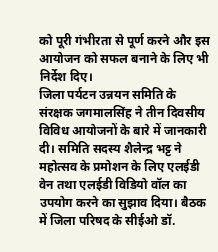को पूरी गंभीरता से पूर्ण करने और इस आयोजन को सफल बनाने के लिए भी निर्देश दिए।
जिला पर्यटन उन्नयन समिति के संरक्षक जगमालसिंह ने तीन दिवसीय विविध आयोजनों के बारे में जानकारी दी। समिति सदस्य शैलेन्द्र भट्ट ने महोत्सव के प्रमोशन के लिए एलईडी वेन तथा एलईडी विडियो वॉल का उपयोग करने का सुझाव दिया। बैठक में जिला परिषद के सीईओ डॉ.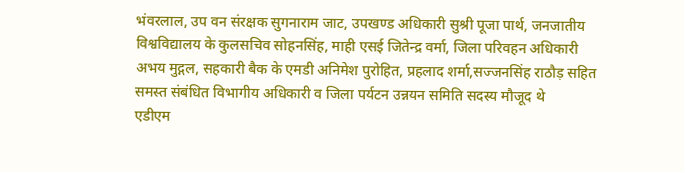भंवरलाल, उप वन संरक्षक सुगनाराम जाट, उपखण्ड अधिकारी सुश्री पूजा पार्थ, जनजातीय विश्वविद्यालय के कुलसचिव सोहनसिंह, माही एसई जितेन्द्र वर्मा, जिला परिवहन अधिकारी अभय मुद्गल, सहकारी बैक के एमडी अनिमेश पुरोहित, प्रहलाद शर्मा,सज्जनसिंह राठौड़ सहित समस्त संबंधित विभागीय अधिकारी व जिला पर्यटन उन्नयन समिति सदस्य मौजूद थे
एडीएम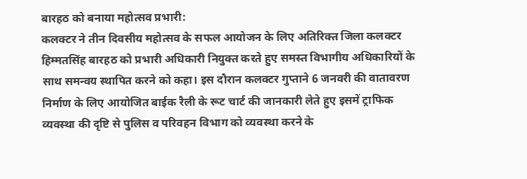बारहठ को बनाया महोत्सव प्रभारी:
कलक्टर ने तीन दिवसीय महोत्सव के सफल आयोजन के लिए अतिरिक्त जिला कलक्टर हिम्मतसिंह बारहठ को प्रभारी अधिकारी नियुक्त करते हुए समस्त विभागीय अधिकारियों के साथ समन्वय स्थापित करने को कहा। इस दौरान कलक्टर गुप्ताने 6 जनवरी की वातावरण निर्माण के लिए आयोजित बाईक रैली के रूट चार्ट की जानकारी लेते हुए इसमें ट्राफिक व्यवस्था की दृष्टि से पुलिस व परिवहन विभाग को व्यवस्था करने के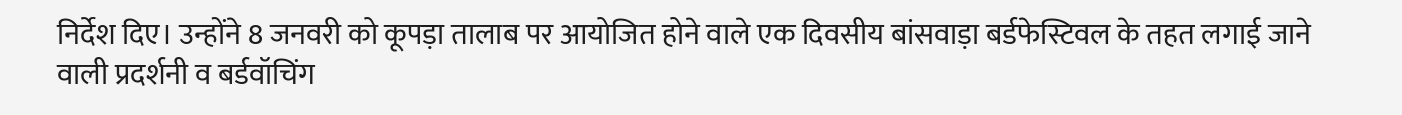निर्देश दिए। उन्होंने 8 जनवरी को कूपड़ा तालाब पर आयोजित होने वाले एक दिवसीय बांसवाड़ा बर्डफेस्टिवल के तहत लगाई जाने वाली प्रदर्शनी व बर्डवॉचिंग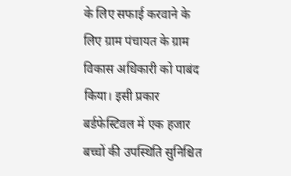के लिए सफाई करवाने के लिए ग्राम पंचायत के ग्राम विकास अधिकारी को पाबंद किया। इसी प्रकार बर्डफेस्टिवल में एक हजार बच्चों की उपस्थिति सुनिश्चित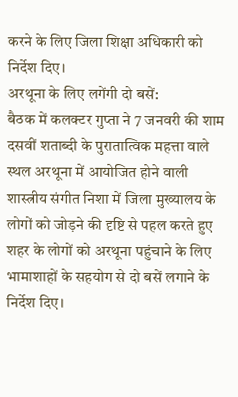करने के लिए जिला शिक्षा अधिकारी को निर्देश दिए।
अरथूना के लिए लगेंगी दो बसें:
बैठक में कलक्टर गुप्ता ने 7 जनवरी की शाम दसवीं शताब्दी के पुरातात्विक महत्ता वाले स्थल अरथूना में आयोजित होने वाली शास्त्रीय संगीत निशा में जिला मुख्यालय के लोगों को जोड़ने की दृष्टि से पहल करते हुए शहर के लोगों को अरथूना पहुंचाने के लिए भामाशाहों के सहयोग से दो बसें लगाने के निर्देश दिए।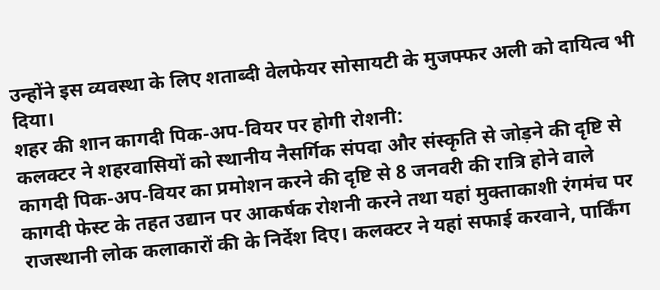उन्होंने इस व्यवस्था के लिए शताब्दी वेलफेयर सोसायटी के मुजफ्फर अली को दायित्व भी दिया।
शहर की शान कागदी पिक-अप-वियर पर होगी रोशनी:
कलक्टर ने शहरवासियों को स्थानीय नैसर्गिक संपदा और संस्कृति से जोड़ने की दृष्टि से कागदी पिक-अप-वियर का प्रमोशन करने की दृष्टि से 8 जनवरी की रात्रि होने वाले कागदी फेस्ट के तहत उद्यान पर आकर्षक रोशनी करने तथा यहां मुक्ताकाशी रंगमंच पर राजस्थानी लोक कलाकारों की के निर्देश दिए। कलक्टर ने यहां सफाई करवाने, पार्किंग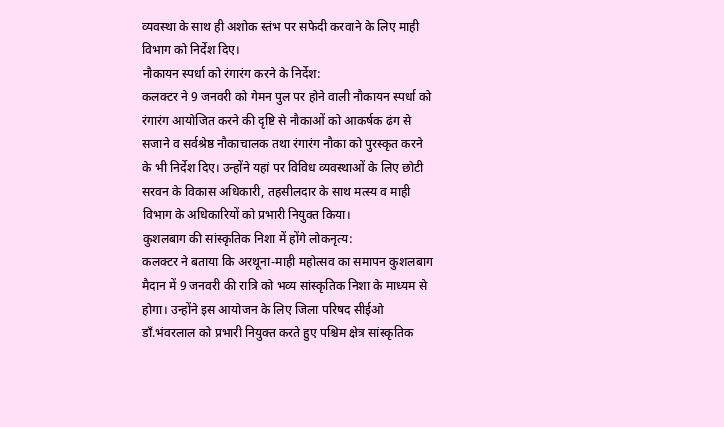व्यवस्था के साथ ही अशोक स्तंभ पर सफेदी करवाने के लिए माही विभाग को निर्देश दिए।
नौकायन स्पर्धा को रंगारंग करने के निर्देश:
कलक्टर ने 9 जनवरी को गेमन पुल पर होने वाली नौकायन स्पर्धा को रंगारंग आयोजित करने की दृष्टि से नौकाओं को आकर्षक ढंग से सजाने व सर्वश्रेष्ठ नौकाचालक तथा रंगारंग नौका को पुरस्कृत करने के भी निर्देश दिए। उन्होंने यहां पर विविध व्यवस्थाओं के लिए छोटी सरवन के विकास अधिकारी, तहसीलदार के साथ मत्स्य व माही विभाग के अधिकारियों को प्रभारी नियुक्त किया।
कुशलबाग की सांस्कृतिक निशा में होंगे लोकनृत्य:
कलक्टर ने बताया कि अरथूना-माही महोत्सव का समापन कुशलबाग मैदान में 9 जनवरी की रात्रि को भव्य सांस्कृतिक निशा के माध्यम से होगा। उन्होंने इस आयोजन के लिए जिला परिषद सीईओ डॉं.भंवरलाल को प्रभारी नियुक्त करते हुए पश्चिम क्षेत्र सांस्कृतिक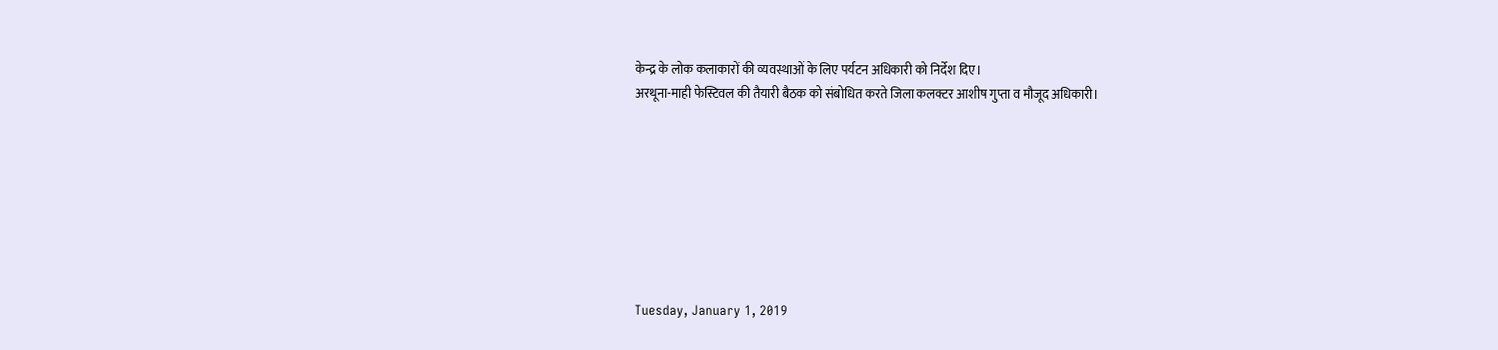केन्द्र के लोक कलाकारों की व्यवस्थाओं के लिए पर्यटन अधिकारी को निर्देश दिए।
अरथूना-माही फेस्टिवल की तैयारी बैठक को संबोधित करते जिला कलक्टर आशीष गुप्ता व मौजूद अधिकारी।








Tuesday, January 1, 2019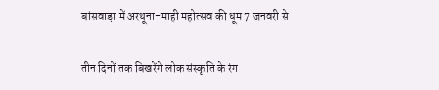बांसवाड़ा में अरथूना-माही महोत्सव की धूम 7 जनवरी से

तीन दिनों तक बिखरेंगे लोक संस्कृति के रंग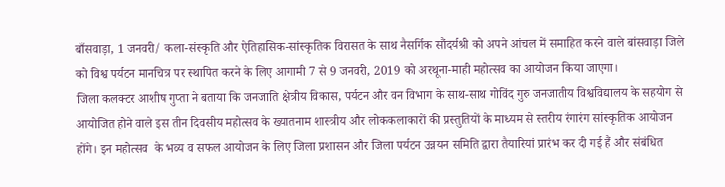बाँसवाड़ा, 1 जनवरी/ कला-संस्कृति और ऐतिहासिक-सांस्कृतिक विरासत के साथ नैसर्गिक सौंदर्यश्री को अपने आंचल में समाहित करने वाले बांसवाड़ा जिले को विश्व पर्यटन मानचित्र पर स्थापित करने के लिए आगामी 7 से 9 जनवरी, 2019 को अरथूना-माही महोत्सव का आयोजन किया जाएगा।
जिला कलक्टर आशीष गुप्ता ने बताया कि जनजाति क्षेत्रीय विकास, पर्यटन और वन विभाग के साथ-साथ गोविंद गुरु जनजातीय विश्वविद्यालय के सहयोग से आयोजित होने वाले इस तीन दिवसीय महोत्सव के ख्यातनाम शास्त्रीय और लोककलाकारों की प्रस्तुतियों के माध्यम से स्तरीय रंगारंग सांस्कृतिक आयोजन होंगे। इन महोत्सव  के भव्य व सफल आयोजन के लिए जिला प्रशासन और जिला पर्यटन उन्नयन समिति द्वारा तैयारियां प्रारंभ कर दी गई हैं और संबंधित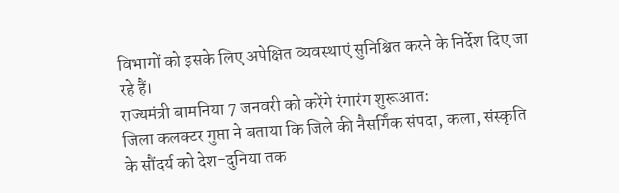विभागों को इसके लिए अपेक्षित व्यवस्थाएं सुनिश्चित करने के निर्देश दिए जा रहे हैं।
राज्यमंत्री बामनिया 7 जनवरी को करेंगे रंगारंग शुरूआत:
जिला कलक्टर गुप्ता ने बताया कि जिले की नैसर्गिंक संपदा, कला, संस्कृति के सौंदर्य को देश-दुनिया तक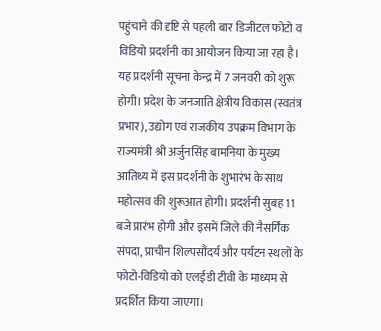पहुंचाने की दृष्टि से पहली बार डिजीटल फोटो व विडियो प्रदर्शनी का आयोजन किया जा रहा है। यह प्रदर्शनी सूचना केन्द्र में 7 जनवरी को शुरू होगी। प्रदेश के जनजाति क्षेत्रीय विकास (स्वतंत्र प्रभार), उद्योग एवं राजकीय उपक्रम विभाग के राज्यमंत्री श्री अर्जुनसिंह बामनिया के मुख्य आतिथ्य में इस प्रदर्शनी के शुभारंभ के साथ महोत्सव की शुरूआत होगी। प्रदर्शनी सुबह 11 बजे प्रारंभ होगी और इसमें जिले की नैसर्गिंक संपदा, प्राचीन शिल्पसौंदर्य और पर्यटन स्थलों के फोटो-विडियो को एलईडी टीवी के माध्यम से प्रदर्शित किया जाएगा।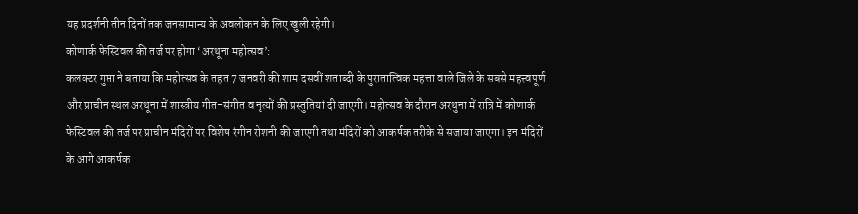यह प्रदर्शनी तीन दिनों तक जनसामान्य के अवलोकन के लिए खुली रहेगी।
कोणार्क फेस्टिवल की तर्ज पर होगा ‘अरथूना महोत्सव’:
कलक्टर गुप्ता ने बताया कि महोत्सव के तहत 7 जनवरी की शाम दसवीं शताब्दी के पुरातात्विक महत्ता वाले जिले के सबसे महत्त्वपूर्ण और प्राचीन स्थल अरथूना में शास्त्रीय गीत-संगीत व नृत्यों की प्रस्तुतियां दी जाएगी। महोत्सव के दौरान अरथुना में रात्रि में कोणार्क फेस्टिवल की तर्ज पर प्राचीन मंदिरों पर विशेष रंगीन रोशनी की जाएगी तथा मंदिरों को आकर्षक तरीके से सजाया जाएगा। इन मंदिरों के आगे आकर्षक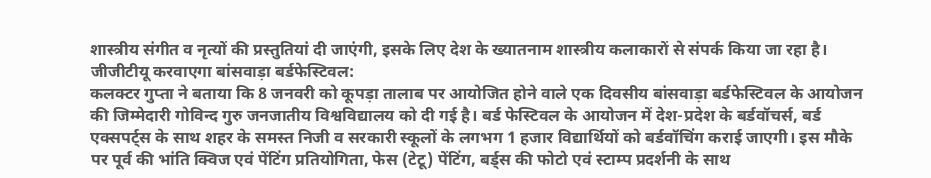शास्त्रीय संगीत व नृत्यों की प्रस्तुतियां दी जाएंगी, इसके लिए देश के ख्यातनाम शास्त्रीय कलाकारों से संपर्क किया जा रहा है।
जीजीटीयू करवाएगा बांसवाड़ा बर्डफेस्टिवल:
कलक्टर गुप्ता ने बताया कि 8 जनवरी को कूपड़ा तालाब पर आयोजित होने वाले एक दिवसीय बांसवाड़ा बर्डफेस्टिवल के आयोजन की जिम्मेदारी गोविन्द गुरु जनजातीय विश्वविद्यालय को दी गई है। बर्ड फेस्टिवल के आयोजन में देश-प्रदेश के बर्डवॉचर्स, बर्ड एक्सपर्ट्स के साथ शहर के समस्त निजी व सरकारी स्कूलों के लगभग 1 हजार विद्यार्थियों को बर्डवॉचिंग कराई जाएगी। इस मौके पर पूर्व की भांति क्विज एवं पेंटिंग प्रतियोगिता, फेस (टेटू) पेंटिंग, बर्ड्स की फोटो एवं स्टाम्प प्रदर्शनी के साथ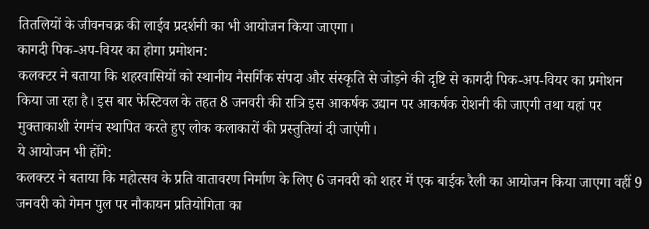तितलियों के जीवनचक्र की लाईव प्रदर्शनी का भी आयोजन किया जाएगा।
कागदी पिक-अप-वियर का होगा प्रमोशन:
कलक्टर ने बताया कि शहरवासियों को स्थानीय नैसर्गिक संपदा और संस्कृति से जोड़ने की दृष्टि से कागदी पिक-अप-वियर का प्रमोशन किया जा रहा है। इस बार फेस्टिवल के तहत 8 जनवरी की रात्रि इस आकर्षक उद्यान पर आकर्षक रोशनी की जाएगी तथा यहां पर मुक्ताकाशी रंगमंच स्थापित करते हुए लोक कलाकारों की प्रस्तुतियां दी जाएंगी।
ये आयोजन भी होंगे:
कलक्टर ने बताया कि महोत्सव के प्रति वातावरण निर्माण के लिए 6 जनवरी को शहर में एक बाईक रैली का आयोजन किया जाएगा वहीं 9 जनवरी को गेमन पुल पर नौकायन प्रतियोगिता का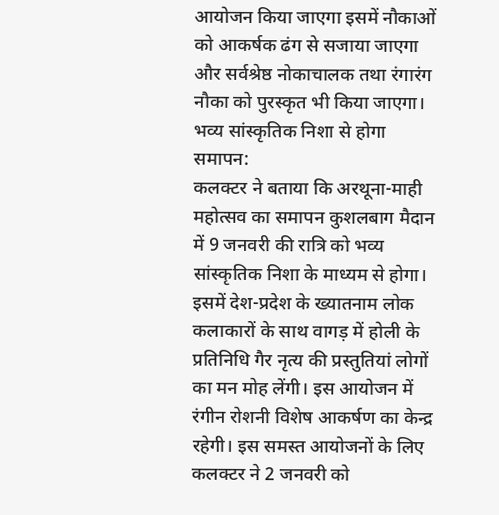आयोजन किया जाएगा इसमें नौकाओं को आकर्षक ढंग से सजाया जाएगा और सर्वश्रेष्ठ नोकाचालक तथा रंगारंग नौका को पुरस्कृत भी किया जाएगा।
भव्य सांस्कृतिक निशा से होगा समापन:
कलक्टर ने बताया कि अरथूना-माही महोत्सव का समापन कुशलबाग मैदान में 9 जनवरी की रात्रि को भव्य सांस्कृतिक निशा के माध्यम से होगा। इसमें देश-प्रदेश के ख्यातनाम लोक कलाकारों के साथ वागड़ में होली के प्रतिनिधि गैर नृत्य की प्रस्तुतियां लोगों का मन मोह लेंगी। इस आयोजन में रंगीन रोशनी विशेष आकर्षण का केन्द्र रहेगी। इस समस्त आयोजनों के लिए कलक्टर ने 2 जनवरी को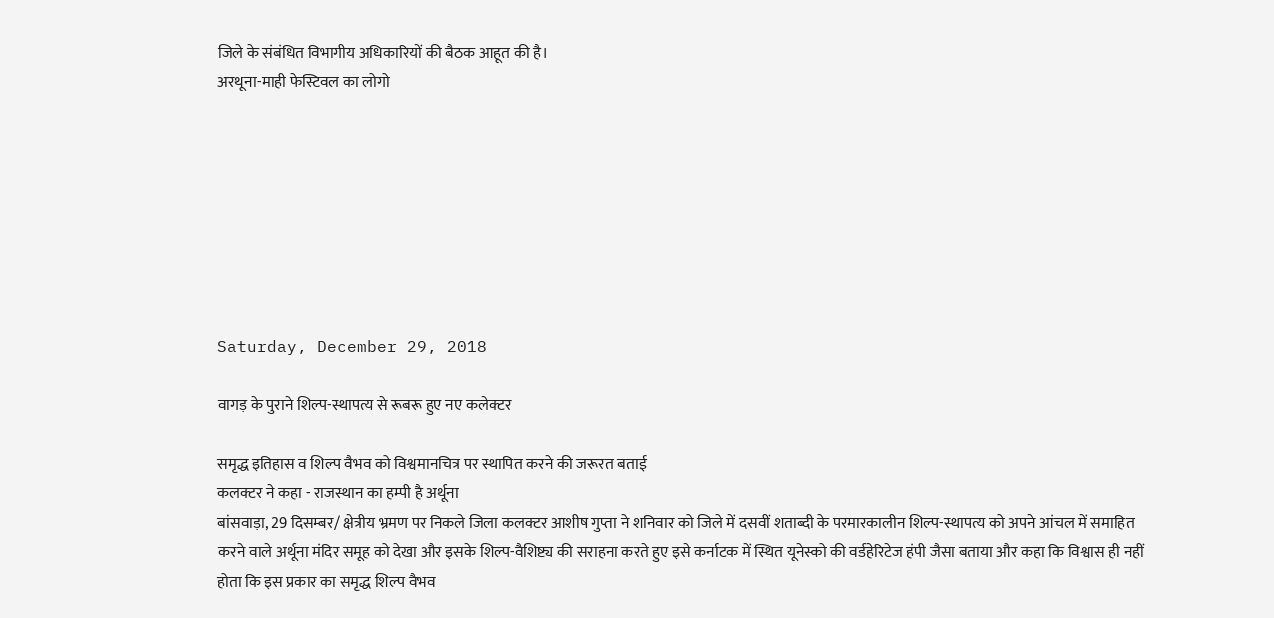जिले के संबंधित विभागीय अधिकारियों की बैठक आहूत की है।
अरथूना-माही फेस्टिवल का लोगो








Saturday, December 29, 2018

वागड़ के पुराने शिल्प-स्थापत्य से रूबरू हुए नए कलेक्टर

समृद्ध इतिहास व शिल्प वैभव को विश्वमानचित्र पर स्थापित करने की जरूरत बताई
कलक्टर ने कहा - राजस्थान का हम्पी है अर्थूना
बांसवाड़ा, 29 दिसम्बर/ क्षेत्रीय भ्रमण पर निकले जिला कलक्टर आशीष गुप्ता ने शनिवार को जिले में दसवीं शताब्दी के परमारकालीन शिल्प-स्थापत्य को अपने आंचल में समाहित करने वाले अर्थूना मंदिर समूह को देखा और इसके शिल्प-वैशिष्ट्य की सराहना करते हुए इसे कर्नाटक में स्थित यूनेस्को की वर्डहेरिटेज हंपी जैसा बताया और कहा कि विश्वास ही नहीं होता कि इस प्रकार का समृद्ध शिल्प वैभव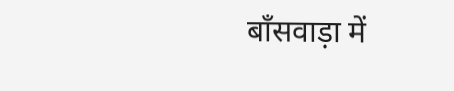बाँसवाड़ा में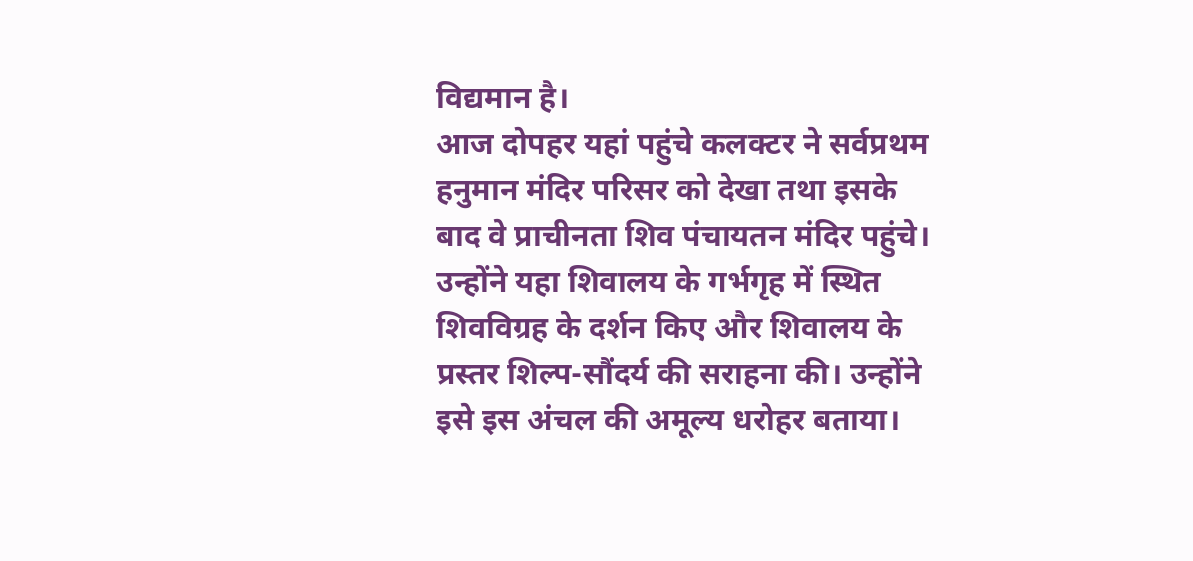विद्यमान है।
आज दोपहर यहां पहुंचे कलक्टर ने सर्वप्रथम हनुमान मंदिर परिसर को देखा तथा इसके बाद वे प्राचीनता शिव पंचायतन मंदिर पहुंचे। उन्होंने यहा शिवालय के गर्भगृह में स्थित शिवविग्रह के दर्शन किए और शिवालय के प्रस्तर शिल्प-सौंदर्य की सराहना की। उन्होंने इसे इस अंचल की अमूल्य धरोहर बताया।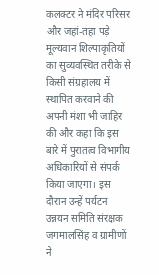कलक्टर ने मंदिर परिसर और जहां-तहा पड़े मूल्यवान शिल्पाकृतियों का सुव्यवस्थित तरीके से किसी संग्रहालय में स्थापित करवाने की अपनी मंशा भी जाहिर की और कहा कि इस बारे में पुरातत्व विभागीय अधिकारियों से संपर्क किया जाएगा। इस दौरान उन्हें पर्यटन उन्नयन समिति संरक्षक जगमालसिंह व ग्रामीणों ने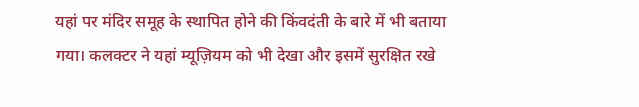यहां पर मंदिर समूह के स्थापित होने की किंवदंती के बारे में भी बताया गया। कलक्टर ने यहां म्यूज़ियम को भी देखा और इसमें सुरक्षित रखे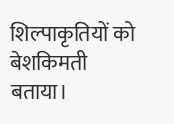शिल्पाकृतियों को बेशकिमती बताया।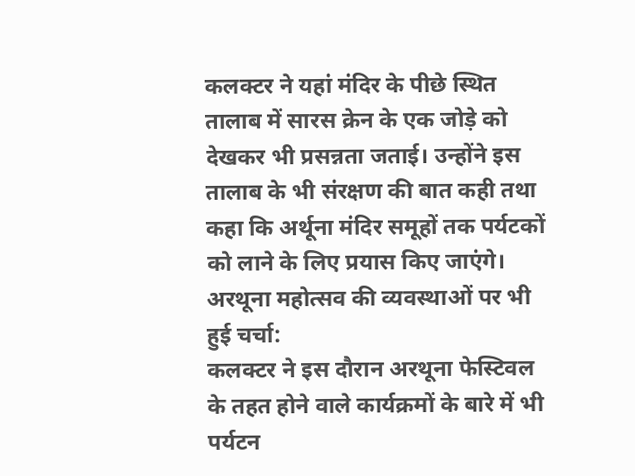कलक्टर ने यहां मंदिर के पीछे स्थित तालाब में सारस क्रेन के एक जोड़े को देखकर भी प्रसन्नता जताई। उन्होंने इस तालाब के भी संरक्षण की बात कही तथा कहा कि अर्थूना मंदिर समूहों तक पर्यटकों को लाने के लिए प्रयास किए जाएंगे।
अरथूना महोत्सव की व्यवस्थाओं पर भी हुई चर्चा:
कलक्टर ने इस दौरान अरथूना फेस्टिवल के तहत होने वाले कार्यक्रमों के बारे में भी पर्यटन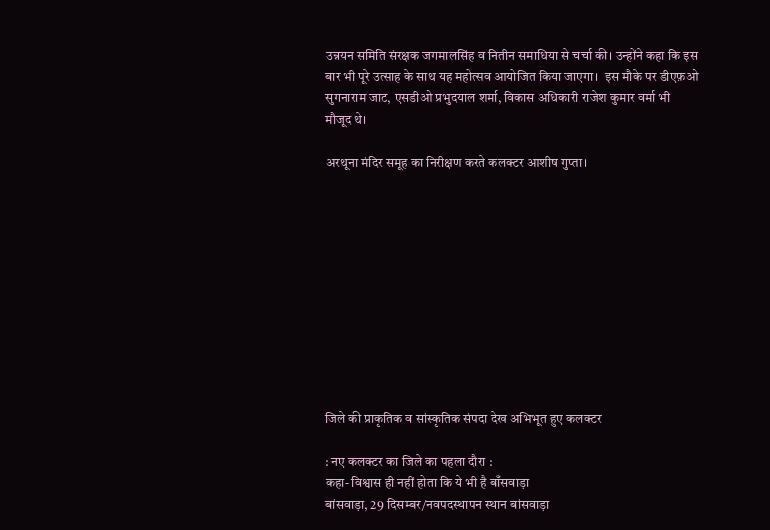उन्नयन समिति संरक्षक जगमालसिंह व नितीन समाधिया से चर्चा की। उन्होंने कहा कि इस बार भी पूरे उत्साह के साथ यह महोत्सव आयोजित किया जाएगा।  इस मौके पर डीएफ़ओ सुगनाराम जाट, एसडीओ प्रभुदयाल शर्मा, विकास अधिकारी राजेश कुमार वर्मा भी मौजूद थे।

अरथूना मंदिर समूह का निरीक्षण करते कलक्टर आशीष गुप्ता।











जिले की प्राकृतिक व सांस्कृतिक संपदा देख अभिभूत हुए कलक्टर

: नए कलक्टर का जिले का पहला दौरा :
कहा- विश्वास ही नहीं होता कि ये भी है बाँसवाड़ा
बांसवाड़ा, 29 दिसम्बर/नवपदस्थापन स्थान बांसवाड़ा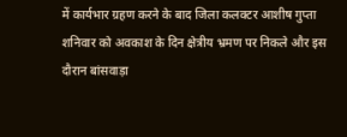में कार्यभार ग्रहण करने के बाद जिला कलक्टर आशीष गुप्ता शनिवार को अवकाश के दिन क्षेत्रीय भ्रमण पर निकले और इस दौरान बांसवाड़ा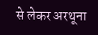से लेकर अरथूना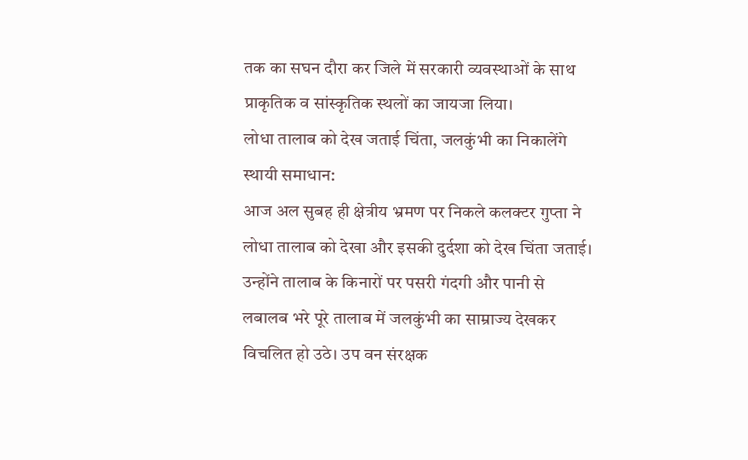तक का सघन दौरा कर जिले में सरकारी व्यवस्थाओं के साथ प्राकृतिक व सांस्कृतिक स्थलों का जायजा लिया।
लोधा तालाब को देख जताई चिंता, जलकुंभी का निकालेंगे स्थायी समाधान:
आज अल सुबह ही क्षेत्रीय भ्रमण पर निकले कलक्टर गुप्ता ने लोधा तालाब को देखा और इसकी दुर्दशा को देख चिंता जताई। उन्होंने तालाब के किनारों पर पसरी गंदगी और पानी से लबालब भरे पूरे तालाब में जलकुंभी का साम्राज्य देखकर विचलित हो उठे। उप वन संरक्षक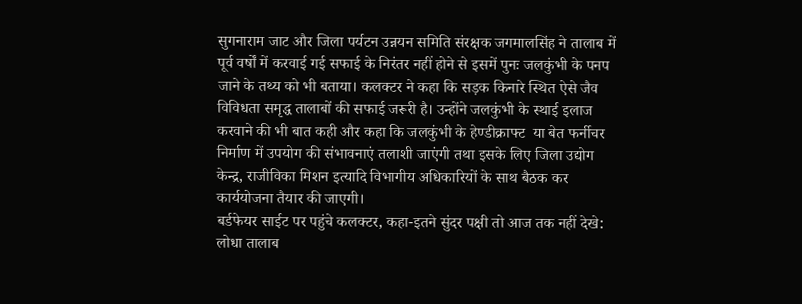सुगनाराम जाट और जिला पर्यटन उन्नयन समिति संरक्षक जगमालसिंह ने तालाब में पूर्व वर्षों में करवाई गई सफाई के निरंतर नहीं होने से इसमें पुनः जलकुंभी के पनप जाने के तथ्य को भी बताया। कलक्टर ने कहा कि सड़क किनारे स्थित ऐसे जैव विविधता समृद्ध तालाबों की सफाई जरूरी है। उन्होंने जलकुंभी के स्थाई इलाज करवाने की भी बात कही और कहा कि जलकुंभी के हेण्डीक्राफ्ट  या बेत फर्नीचर निर्माण में उपयोग की संभावनाएं तलाशी जाएंगी तथा इसके लिए जिला उद्योग केन्द्र, राजीविका मिशन इत्यादि विभागीय अधिकारियों के साथ बैठक कर कार्ययोजना तैयार की जाएगी।
बर्डफेयर साईट पर पहुंचे कलक्टर, कहा-इतने सुंदर पक्षी तो आज तक नहीं देखे:
लोधा तालाब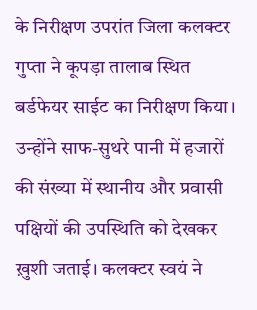के निरीक्षण उपरांत जिला कलक्टर गुप्ता ने कूपड़ा तालाब स्थित बर्डफेयर साईट का निरीक्षण किया। उन्होंने साफ-सुथरे पानी में हजारों की संख्या में स्थानीय और प्रवासी पक्षियों की उपस्थिति को देखकर ख़ुशी जताई। कलक्टर स्वयं ने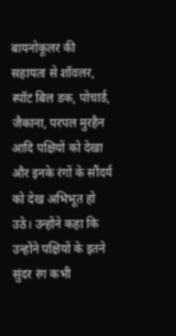बायनोकूलर की सहायता से शॉवलर, स्पॉट बिल डक, पोचार्ड, जैकाना, परपल मुरहैन आदि पक्षियों को देखा और इनके रंगों के सौंदर्य को देख अभिभूत हो उठे। उन्होंने कहा कि उन्होंने पक्षियों के इतने सुंदर रंग कभी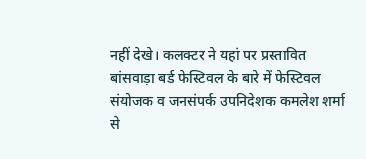नहीं देखे। कलक्टर ने यहां पर प्रस्तावित बांसवाड़ा बर्ड फेस्टिवल के बारे में फेस्टिवल संयोजक व जनसंपर्क उपनिदेशक कमलेश शर्मा से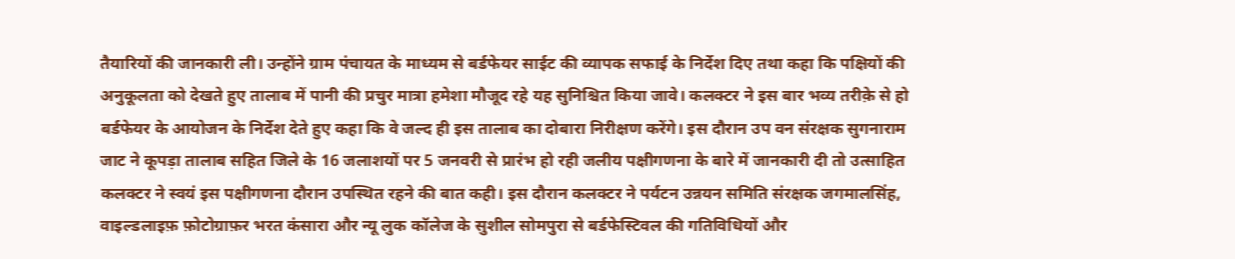तैयारियों की जानकारी ली। उन्होंने ग्राम पंचायत के माध्यम से बर्डफेयर साईट की व्यापक सफाई के निर्देश दिए तथा कहा कि पक्षियों की अनुकूलता को देखते हुए तालाब में पानी की प्रचुर मात्रा हमेशा मौजूद रहे यह सुनिश्चित किया जावे। कलक्टर ने इस बार भव्य तरीक़े से हो बर्डफेयर के आयोजन के निर्देश देते हुए कहा कि वे जल्द ही इस तालाब का दोबारा निरीक्षण करेंगे। इस दौरान उप वन संरक्षक सुगनाराम जाट ने कूपड़ा तालाब सहित जिले के 16 जलाशयों पर 5 जनवरी से प्रारंभ हो रही जलीय पक्षीगणना के बारे में जानकारी दी तो उत्साहित कलक्टर ने स्वयं इस पक्षीगणना दौरान उपस्थित रहने की बात कही। इस दौरान कलक्टर ने पर्यटन उन्नयन समिति संरक्षक जगमालसिंह, वाइल्डलाइफ़ फ़ोटोग्राफ़र भरत कंसारा और न्यू लुक कॉलेज के सुशील सोमपुरा से बर्डफेस्टिवल की गतिविधियों और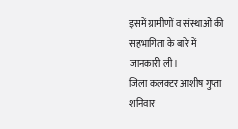इसमें ग्रामीणों व संस्थाओं की सहभागिता के बारे में जानकारी ली।
जिला कलक्टर आशीष गुप्ता शनिवार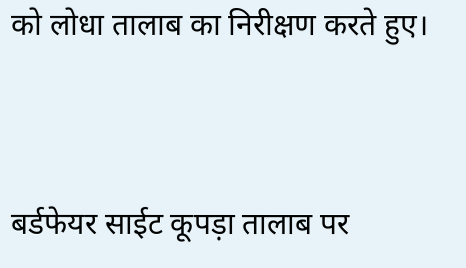को लोधा तालाब का निरीक्षण करते हुए।



बर्डफेयर साईट कूपड़ा तालाब पर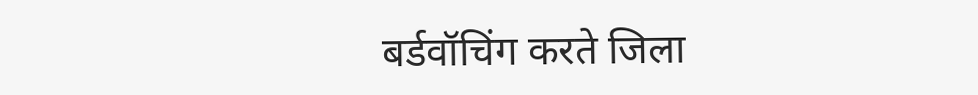बर्डवॉचिंग करते जिला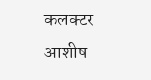कलक्टर आशीष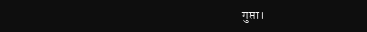गुप्ता।